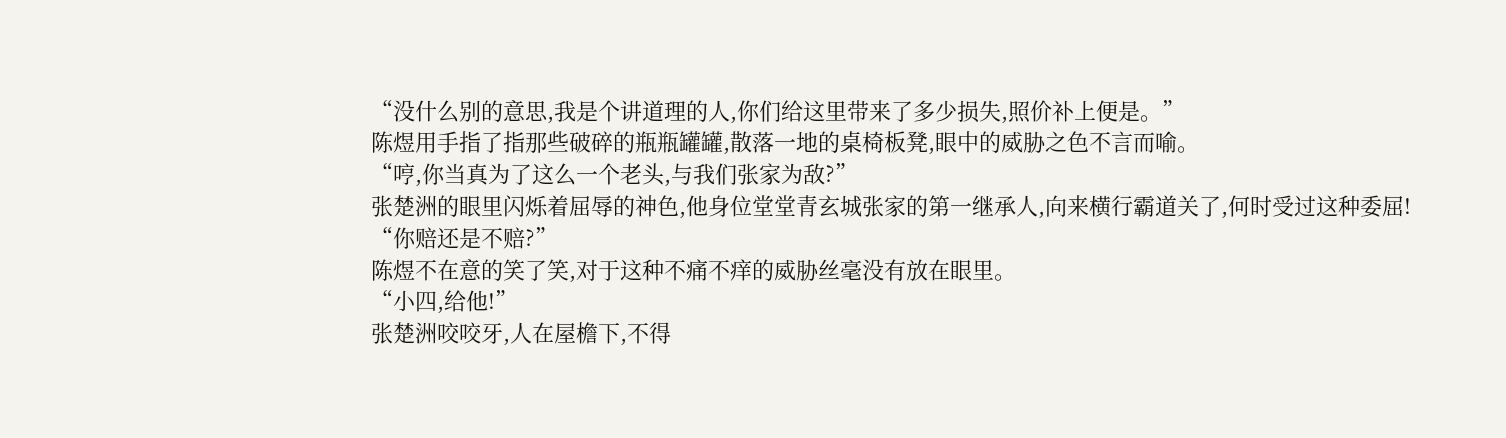“没什么别的意思,我是个讲道理的人,你们给这里带来了多少损失,照价补上便是。”
陈煜用手指了指那些破碎的瓶瓶罐罐,散落一地的桌椅板凳,眼中的威胁之色不言而喻。
“哼,你当真为了这么一个老头,与我们张家为敌?”
张楚洲的眼里闪烁着屈辱的神色,他身位堂堂青玄城张家的第一继承人,向来横行霸道关了,何时受过这种委屈!
“你赔还是不赔?”
陈煜不在意的笑了笑,对于这种不痛不痒的威胁丝毫没有放在眼里。
“小四,给他!”
张楚洲咬咬牙,人在屋檐下,不得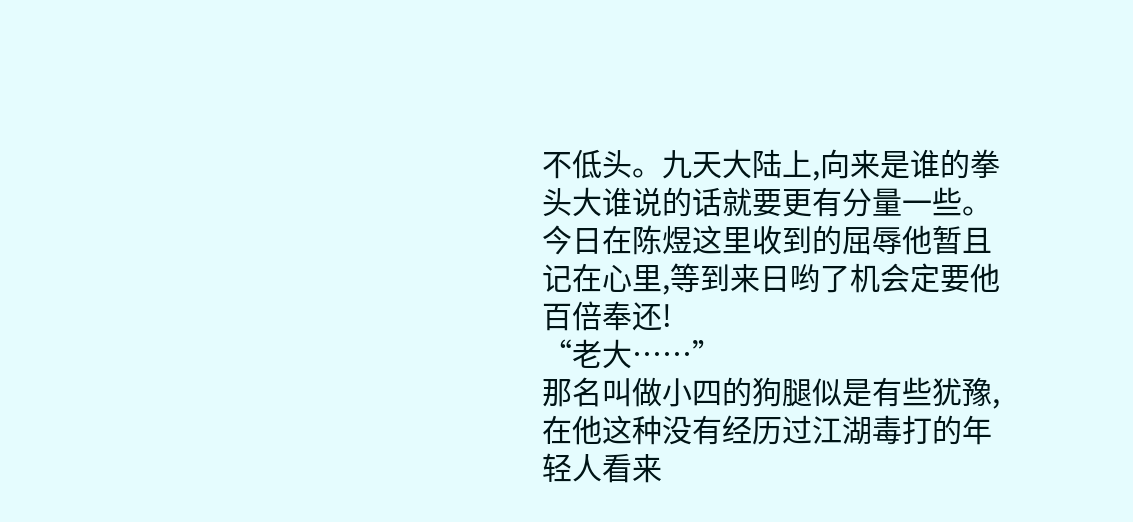不低头。九天大陆上,向来是谁的拳头大谁说的话就要更有分量一些。今日在陈煜这里收到的屈辱他暂且记在心里,等到来日哟了机会定要他百倍奉还!
“老大……”
那名叫做小四的狗腿似是有些犹豫,在他这种没有经历过江湖毒打的年轻人看来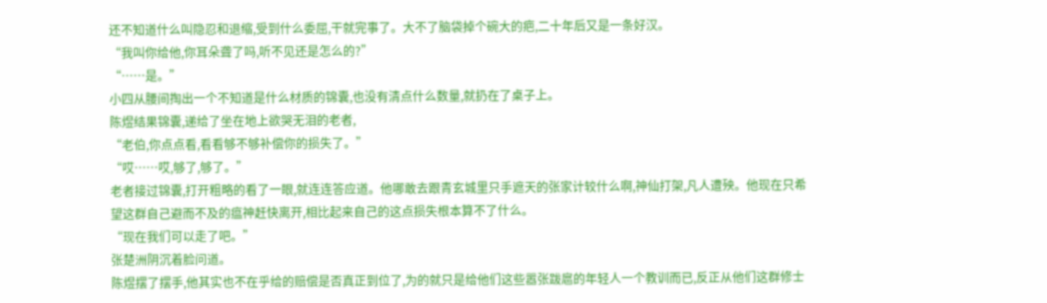还不知道什么叫隐忍和退缩,受到什么委屈,干就完事了。大不了脑袋掉个碗大的疤,二十年后又是一条好汉。
“我叫你给他,你耳朵聋了吗,听不见还是怎么的?”
“……是。”
小四从腰间掏出一个不知道是什么材质的锦囊,也没有清点什么数量,就扔在了桌子上。
陈煜结果锦囊,递给了坐在地上欲哭无泪的老者,
“老伯,你点点看,看看够不够补偿你的损失了。”
“哎……哎,够了,够了。”
老者接过锦囊,打开粗略的看了一眼,就连连答应道。他哪敢去跟青玄城里只手遮天的张家计较什么啊,神仙打架,凡人遭殃。他现在只希望这群自己避而不及的瘟神赶快离开,相比起来自己的这点损失根本算不了什么。
“现在我们可以走了吧。”
张楚洲阴沉着脸问道。
陈煜摆了摆手,他其实也不在乎给的赔偿是否真正到位了,为的就只是给他们这些嚣张跋扈的年轻人一个教训而已,反正从他们这群修士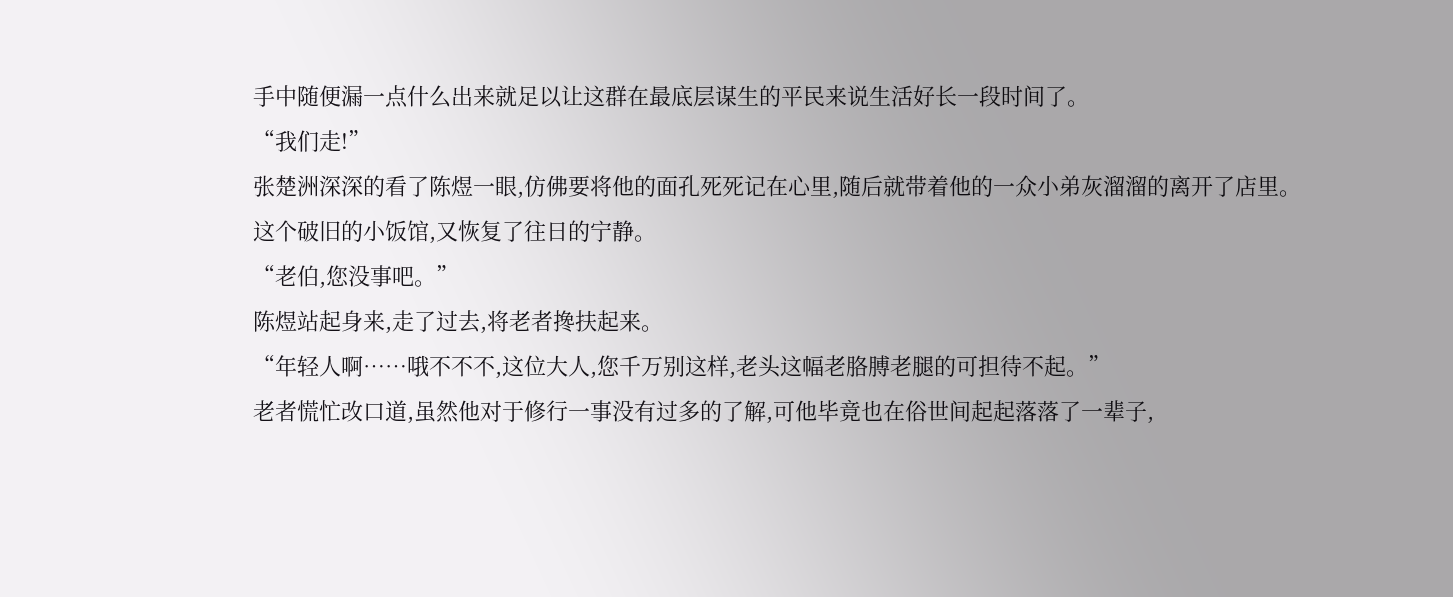手中随便漏一点什么出来就足以让这群在最底层谋生的平民来说生活好长一段时间了。
“我们走!”
张楚洲深深的看了陈煜一眼,仿佛要将他的面孔死死记在心里,随后就带着他的一众小弟灰溜溜的离开了店里。
这个破旧的小饭馆,又恢复了往日的宁静。
“老伯,您没事吧。”
陈煜站起身来,走了过去,将老者搀扶起来。
“年轻人啊……哦不不不,这位大人,您千万别这样,老头这幅老胳膊老腿的可担待不起。”
老者慌忙改口道,虽然他对于修行一事没有过多的了解,可他毕竟也在俗世间起起落落了一辈子,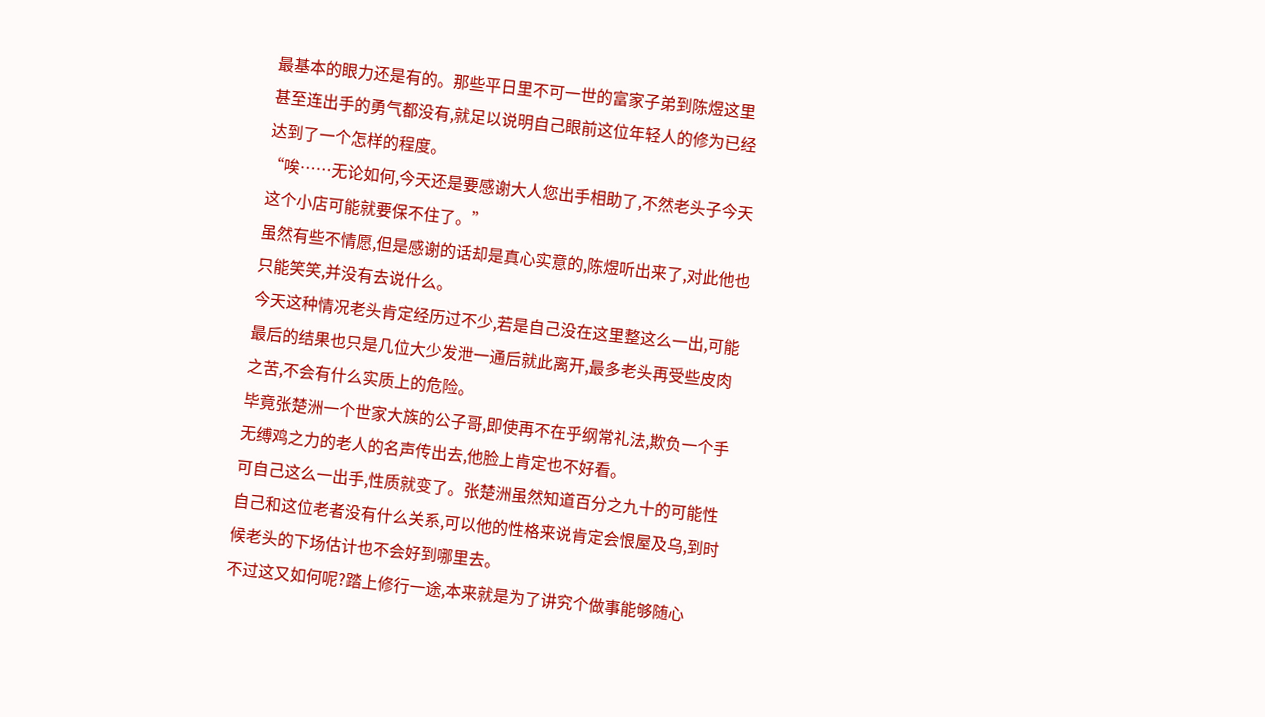最基本的眼力还是有的。那些平日里不可一世的富家子弟到陈煜这里甚至连出手的勇气都没有,就足以说明自己眼前这位年轻人的修为已经达到了一个怎样的程度。
“唉……无论如何,今天还是要感谢大人您出手相助了,不然老头子今天这个小店可能就要保不住了。”
虽然有些不情愿,但是感谢的话却是真心实意的,陈煜听出来了,对此他也只能笑笑,并没有去说什么。
今天这种情况老头肯定经历过不少,若是自己没在这里整这么一出,可能最后的结果也只是几位大少发泄一通后就此离开,最多老头再受些皮肉之苦,不会有什么实质上的危险。
毕竟张楚洲一个世家大族的公子哥,即使再不在乎纲常礼法,欺负一个手无缚鸡之力的老人的名声传出去,他脸上肯定也不好看。
可自己这么一出手,性质就变了。张楚洲虽然知道百分之九十的可能性自己和这位老者没有什么关系,可以他的性格来说肯定会恨屋及乌,到时候老头的下场估计也不会好到哪里去。
不过这又如何呢?踏上修行一途,本来就是为了讲究个做事能够随心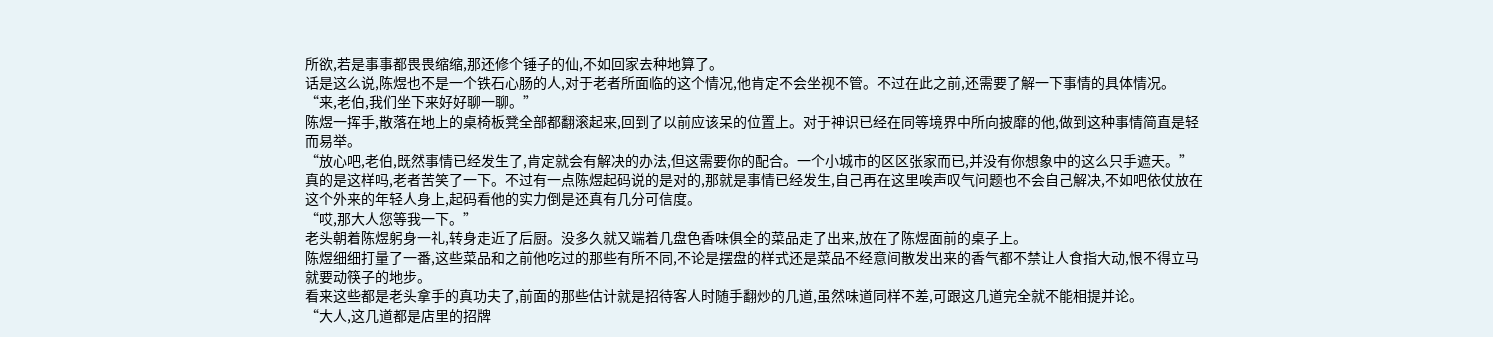所欲,若是事事都畏畏缩缩,那还修个锤子的仙,不如回家去种地算了。
话是这么说,陈煜也不是一个铁石心肠的人,对于老者所面临的这个情况,他肯定不会坐视不管。不过在此之前,还需要了解一下事情的具体情况。
“来,老伯,我们坐下来好好聊一聊。”
陈煜一挥手,散落在地上的桌椅板凳全部都翻滚起来,回到了以前应该呆的位置上。对于神识已经在同等境界中所向披靡的他,做到这种事情简直是轻而易举。
“放心吧,老伯,既然事情已经发生了,肯定就会有解决的办法,但这需要你的配合。一个小城市的区区张家而已,并没有你想象中的这么只手遮天。”
真的是这样吗,老者苦笑了一下。不过有一点陈煜起码说的是对的,那就是事情已经发生,自己再在这里唉声叹气问题也不会自己解决,不如吧依仗放在这个外来的年轻人身上,起码看他的实力倒是还真有几分可信度。
“哎,那大人您等我一下。”
老头朝着陈煜躬身一礼,转身走近了后厨。没多久就又端着几盘色香味俱全的菜品走了出来,放在了陈煜面前的桌子上。
陈煜细细打量了一番,这些菜品和之前他吃过的那些有所不同,不论是摆盘的样式还是菜品不经意间散发出来的香气都不禁让人食指大动,恨不得立马就要动筷子的地步。
看来这些都是老头拿手的真功夫了,前面的那些估计就是招待客人时随手翻炒的几道,虽然味道同样不差,可跟这几道完全就不能相提并论。
“大人,这几道都是店里的招牌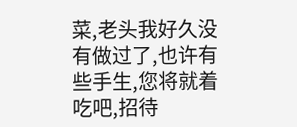菜,老头我好久没有做过了,也许有些手生,您将就着吃吧,招待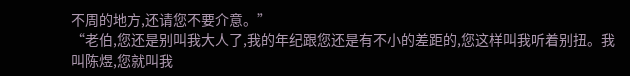不周的地方,还请您不要介意。”
“老伯,您还是别叫我大人了,我的年纪跟您还是有不小的差距的,您这样叫我听着别扭。我叫陈煜,您就叫我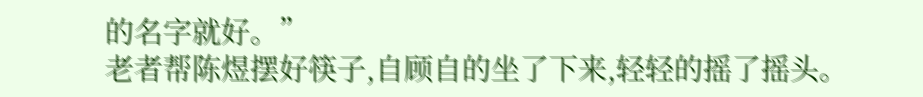的名字就好。”
老者帮陈煜摆好筷子,自顾自的坐了下来,轻轻的摇了摇头。